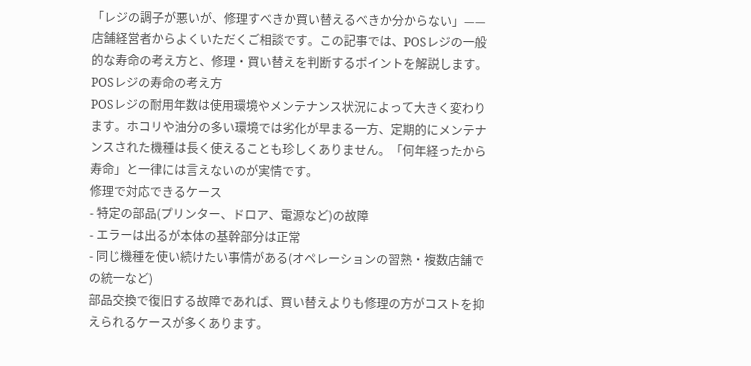「レジの調子が悪いが、修理すべきか買い替えるべきか分からない」——店舗経営者からよくいただくご相談です。この記事では、POSレジの一般的な寿命の考え方と、修理・買い替えを判断するポイントを解説します。
POSレジの寿命の考え方
POSレジの耐用年数は使用環境やメンテナンス状況によって大きく変わります。ホコリや油分の多い環境では劣化が早まる一方、定期的にメンテナンスされた機種は長く使えることも珍しくありません。「何年経ったから寿命」と一律には言えないのが実情です。
修理で対応できるケース
- 特定の部品(プリンター、ドロア、電源など)の故障
- エラーは出るが本体の基幹部分は正常
- 同じ機種を使い続けたい事情がある(オペレーションの習熟・複数店舗での統一など)
部品交換で復旧する故障であれば、買い替えよりも修理の方がコストを抑えられるケースが多くあります。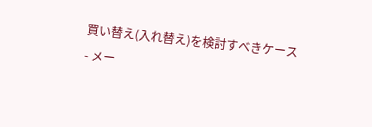買い替え(入れ替え)を検討すべきケース
- メー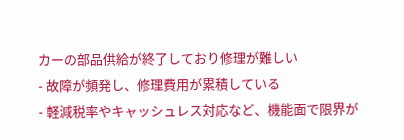カーの部品供給が終了しており修理が難しい
- 故障が頻発し、修理費用が累積している
- 軽減税率やキャッシュレス対応など、機能面で限界が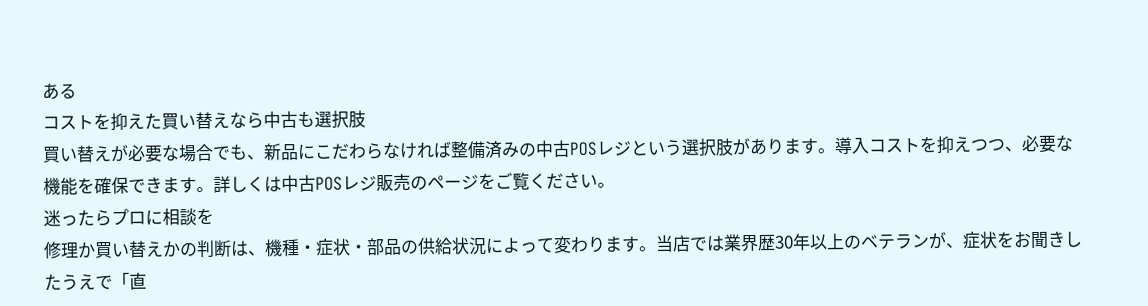ある
コストを抑えた買い替えなら中古も選択肢
買い替えが必要な場合でも、新品にこだわらなければ整備済みの中古POSレジという選択肢があります。導入コストを抑えつつ、必要な機能を確保できます。詳しくは中古POSレジ販売のページをご覧ください。
迷ったらプロに相談を
修理か買い替えかの判断は、機種・症状・部品の供給状況によって変わります。当店では業界歴30年以上のベテランが、症状をお聞きしたうえで「直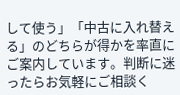して使う」「中古に入れ替える」のどちらが得かを率直にご案内しています。判断に迷ったらお気軽にご相談く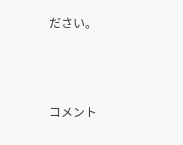ださい。



コメント